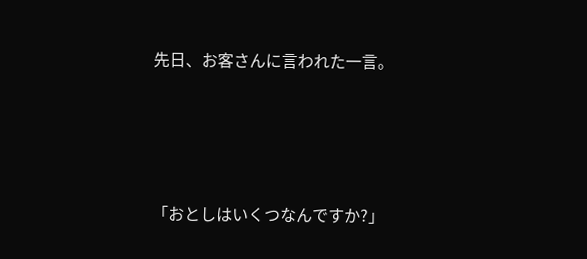先日、お客さんに言われた一言。




「おとしはいくつなんですか?」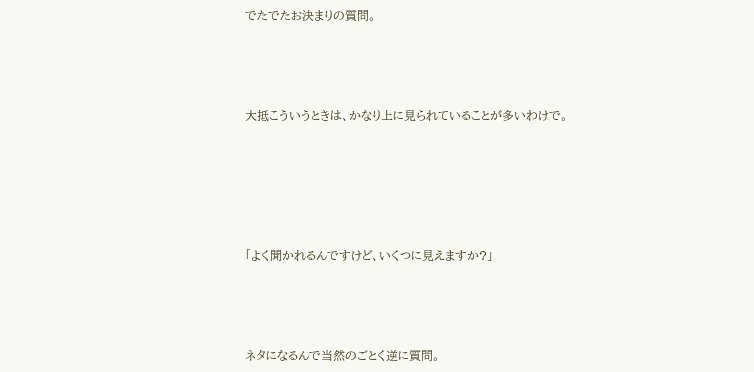でたでたお決まりの質問。




大抵こういうときは、かなり上に見られていることが多いわけで。






「よく聞かれるんですけど、いくつに見えますか?」




ネタになるんで当然のごとく逆に質問。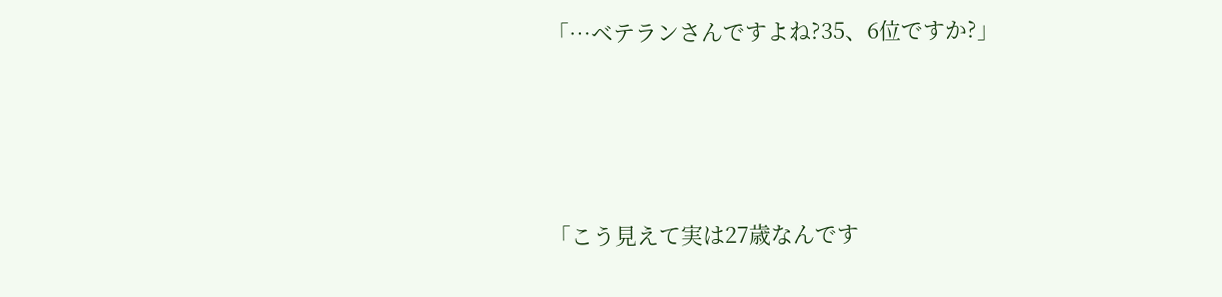「…ベテランさんですよね?35、6位ですか?」




「こう見えて実は27歳なんです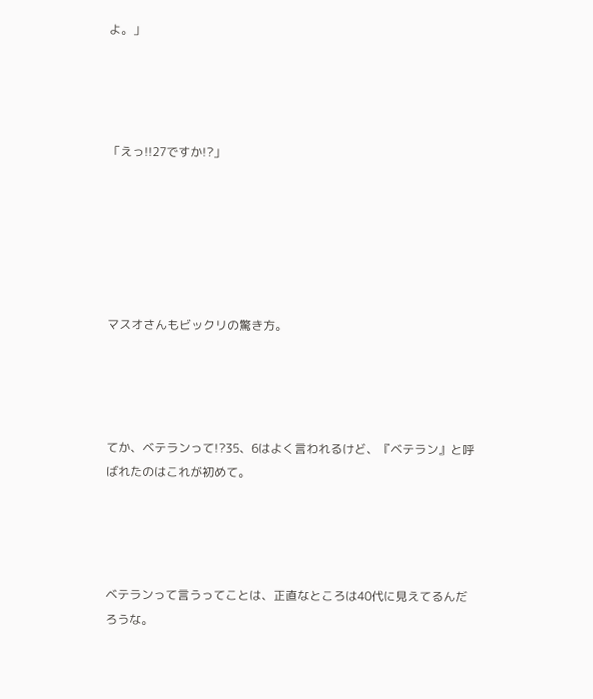よ。」




「えっ!!27ですか!?」






マスオさんもビックリの驚き方。




てか、ベテランって!?35、6はよく言われるけど、『ベテラン』と呼ばれたのはこれが初めて。




ベテランって言うってことは、正直なところは40代に見えてるんだろうな。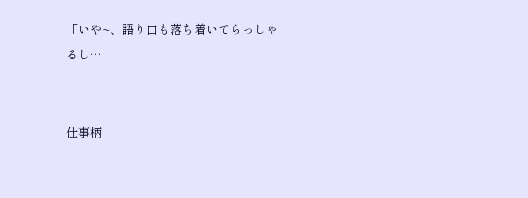「いや~、語り口も落ち着いてらっしゃるし…


仕事柄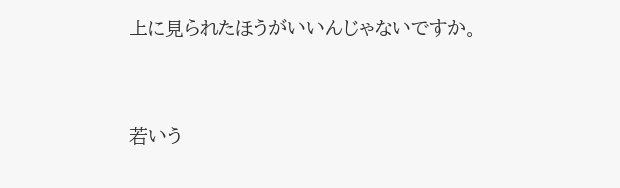上に見られたほうがいいんじゃないですか。


若いう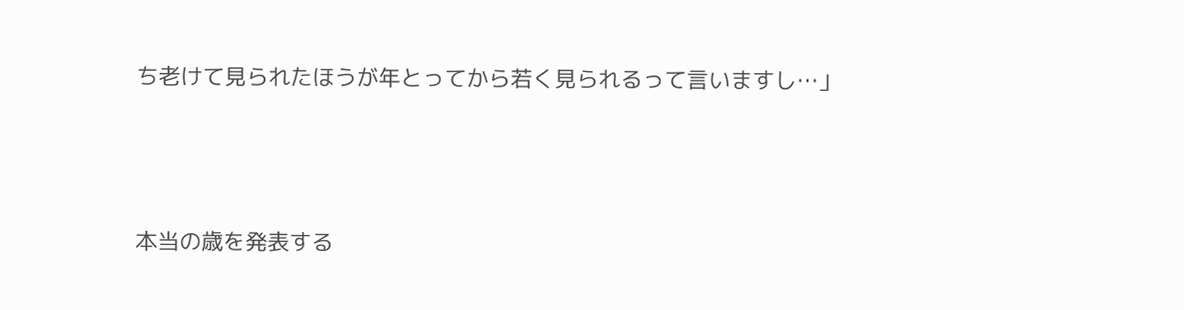ち老けて見られたほうが年とってから若く見られるって言いますし…」




本当の歳を発表する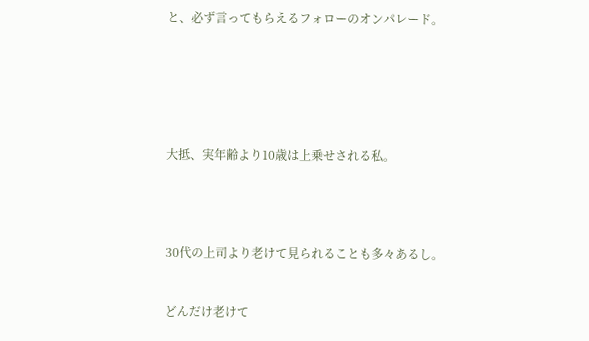と、必ず言ってもらえるフォローのオンパレード。






大抵、実年齢より10歳は上乗せされる私。




30代の上司より老けて見られることも多々あるし。


どんだけ老けて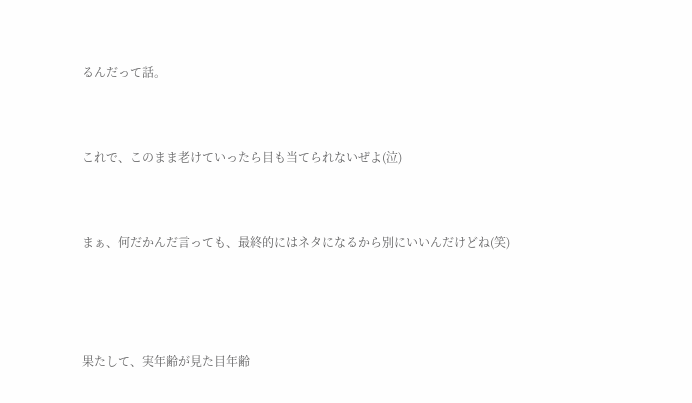るんだって話。




これで、このまま老けていったら目も当てられないぜよ(泣)




まぁ、何だかんだ言っても、最終的にはネタになるから別にいいんだけどね(笑)






果たして、実年齢が見た目年齢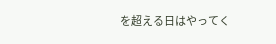を超える日はやってく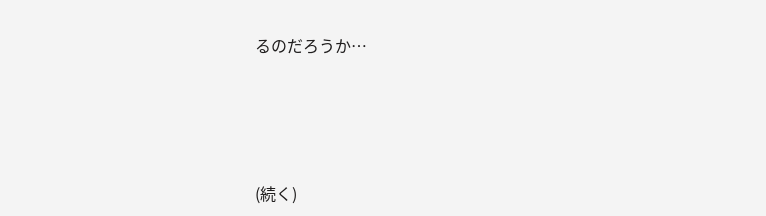るのだろうか…





(続く)